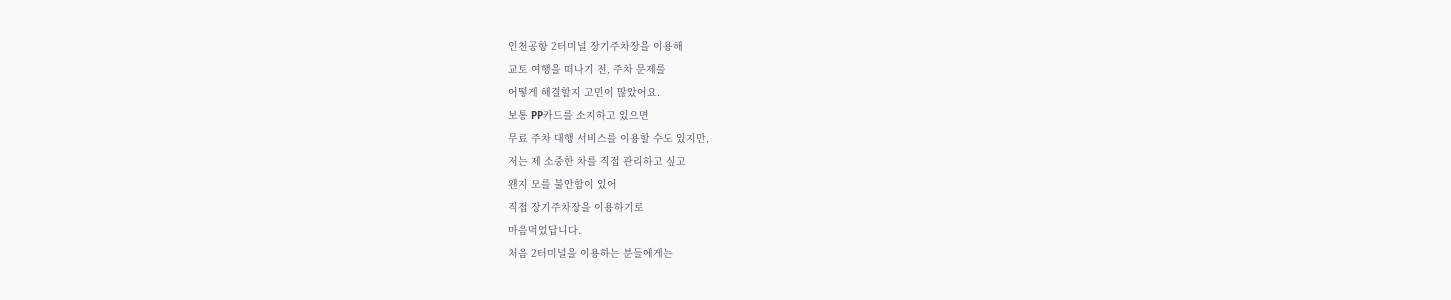인천공항 2터미널 장기주차장을 이용해
교토 여행을 떠나기 전, 주차 문제를
어떻게 해결할지 고민이 많았어요.
보통 PP카드를 소지하고 있으면
무료 주차 대행 서비스를 이용할 수도 있지만,
저는 제 소중한 차를 직접 관리하고 싶고
왠지 모를 불안함이 있어
직접 장기주차장을 이용하기로
마음먹었답니다.
처음 2터미널을 이용하는 분들에게는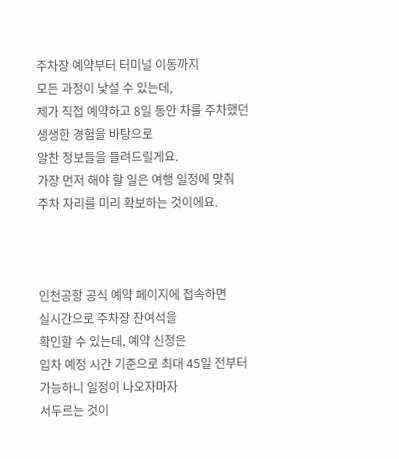주차장 예약부터 터미널 이동까지
모든 과정이 낯설 수 있는데,
제가 직접 예약하고 8일 동안 차를 주차했던
생생한 경험을 바탕으로
알찬 정보들을 들려드릴게요.
가장 먼저 해야 할 일은 여행 일정에 맞춰
주차 자리를 미리 확보하는 것이에요.



인천공항 공식 예약 페이지에 접속하면
실시간으로 주차장 잔여석을
확인할 수 있는데, 예약 신청은
입차 예정 시간 기준으로 최대 45일 전부터
가능하니 일정이 나오자마자
서두르는 것이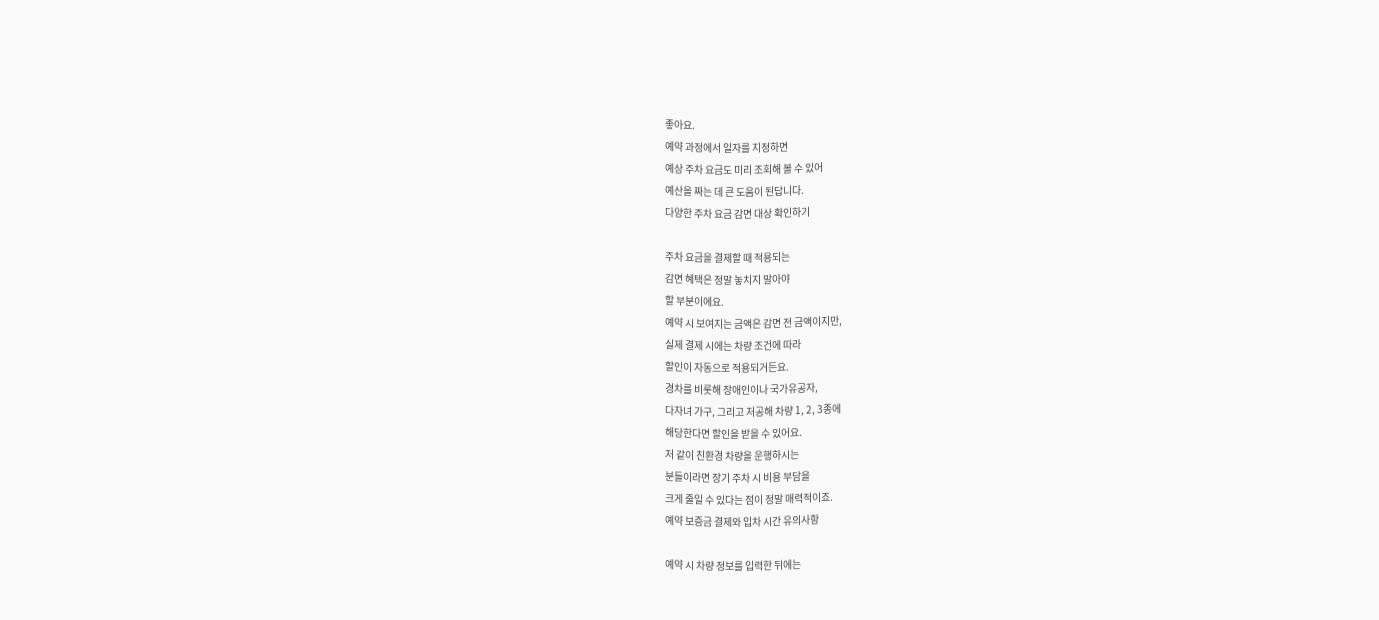좋아요.
예약 과정에서 일자를 지정하면
예상 주차 요금도 미리 조회해 볼 수 있어
예산을 짜는 데 큰 도움이 된답니다.
다양한 주차 요금 감면 대상 확인하기

주차 요금을 결제할 때 적용되는
감면 혜택은 정말 놓치지 말아야
할 부분이에요.
예약 시 보여지는 금액은 감면 전 금액이지만,
실제 결제 시에는 차량 조건에 따라
할인이 자동으로 적용되거든요.
경차를 비롯해 장애인이나 국가유공자,
다자녀 가구, 그리고 저공해 차량 1, 2, 3종에
해당한다면 할인을 받을 수 있어요.
저 같이 친환경 차량을 운행하시는
분들이라면 장기 주차 시 비용 부담을
크게 줄일 수 있다는 점이 정말 매력적이죠.
예약 보증금 결제와 입차 시간 유의사항

예약 시 차량 정보를 입력한 뒤에는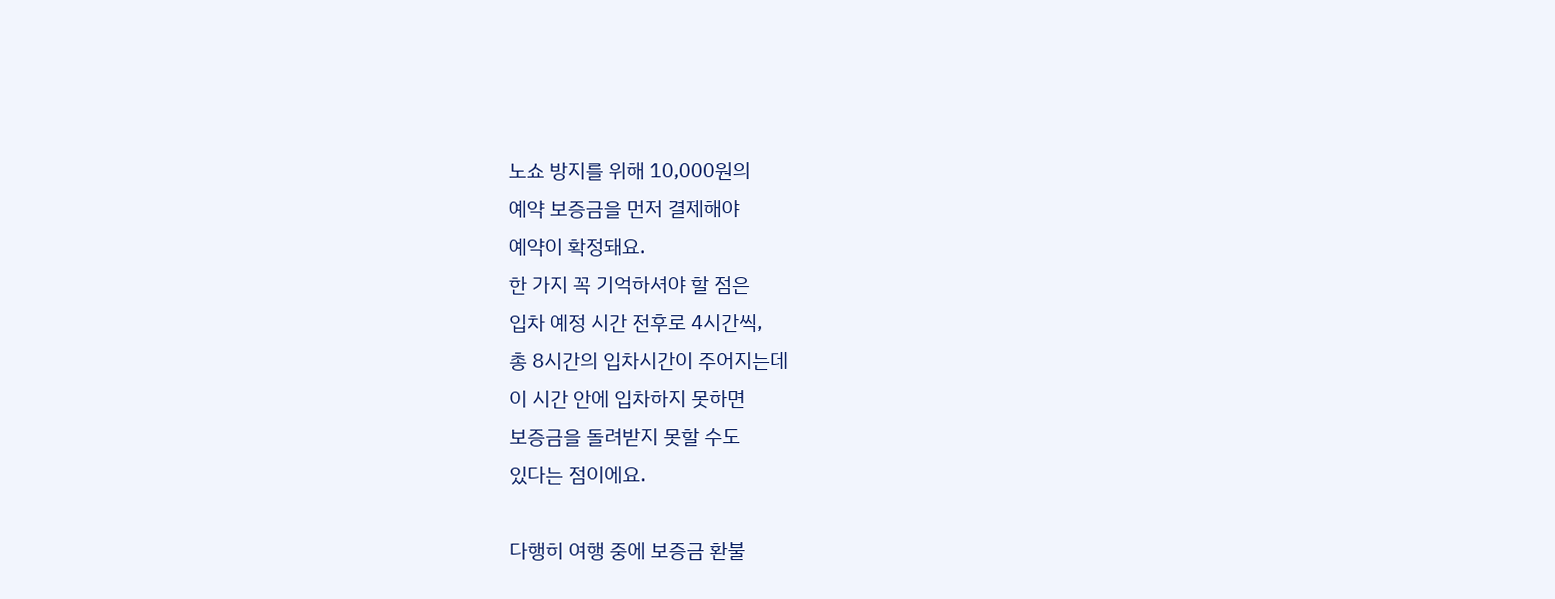노쇼 방지를 위해 10,000원의
예약 보증금을 먼저 결제해야
예약이 확정돼요.
한 가지 꼭 기억하셔야 할 점은
입차 예정 시간 전후로 4시간씩,
총 8시간의 입차시간이 주어지는데
이 시간 안에 입차하지 못하면
보증금을 돌려받지 못할 수도
있다는 점이에요.

다행히 여행 중에 보증금 환불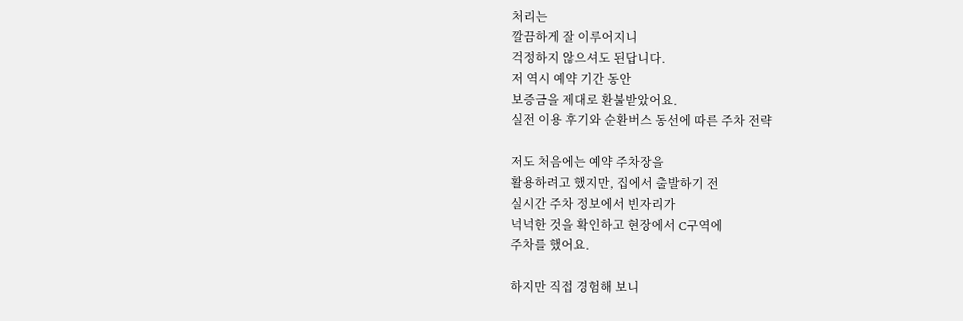처리는
깔끔하게 잘 이루어지니
걱정하지 않으셔도 된답니다.
저 역시 예약 기간 동안
보증금을 제대로 환불받았어요.
실전 이용 후기와 순환버스 동선에 따른 주차 전략

저도 처음에는 예약 주차장을
활용하려고 했지만, 집에서 출발하기 전
실시간 주차 정보에서 빈자리가
넉넉한 것을 확인하고 현장에서 C구역에
주차를 했어요.

하지만 직접 경험해 보니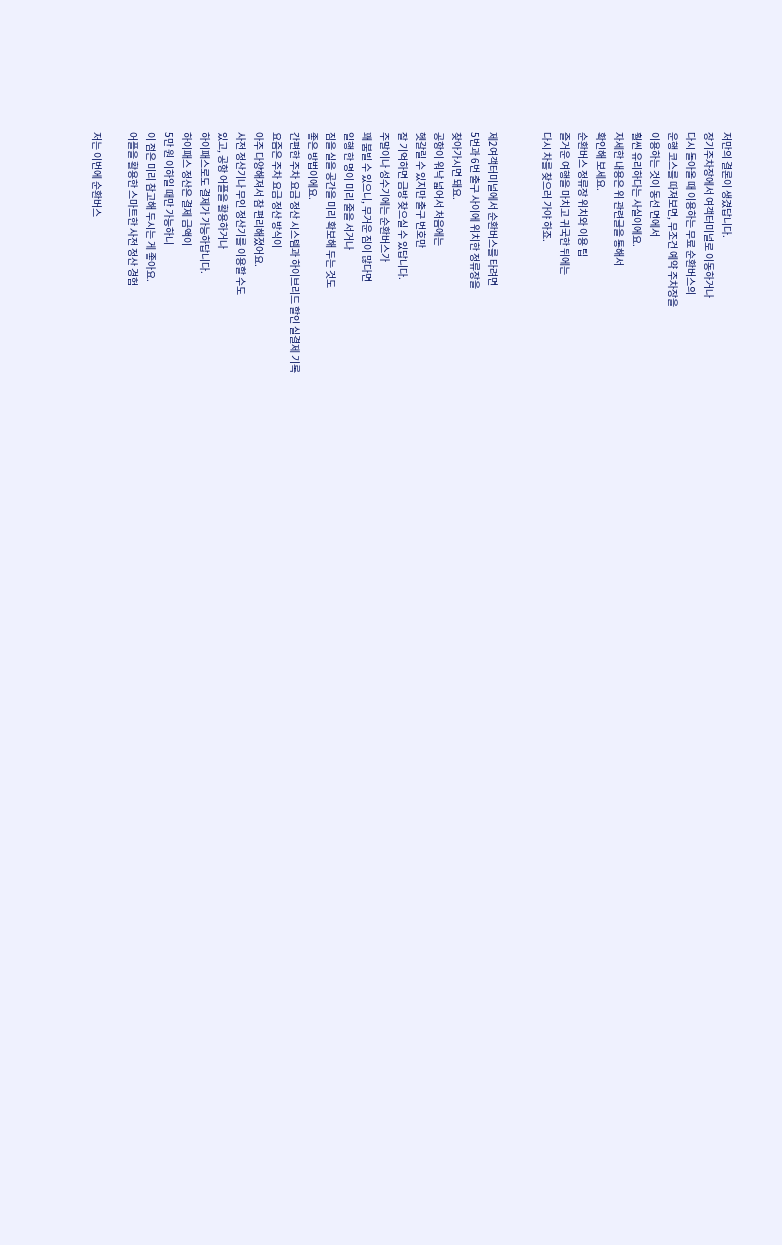저만의 결론이 생겼답니다.
장기주차장에서 여객터미널로 이동하거나
다시 돌아올 때 이용하는 무료 순환버스의
운행 코스를 따져보면, 무조건 예약 주차장을
이용하는 것이 동선 면에서
훨씬 유리하다는 사실이에요.
자세한 내용은 위 관련글을 통해서
확인해 보세요.
순환버스 정류장 위치와 이용 팁
즐거운 여행을 마치고 귀국한 뒤에는
다시 차를 찾으러 가야 하죠.


제2여객터미널에서 순환버스를 타려면
5번과 6번 출구 사이에 위치한 정류장을
찾아가시면 돼요.
공항이 워낙 넓어서 처음에는
헷갈릴 수 있지만 출구 번호만
잘 기억하면 금방 찾으실 수 있답니다.
주말이나 성수기에는 순환버스가
꽤 붐빌 수 있으니, 무거운 짐이 많다면
일행 한 명이 미리 줄을 서거나
짐을 실을 공간을 미리 확보해 두는 것도
좋은 방법이에요.
간편한 주차 요금 정산 시스템과 하이브리드 할인 실결제 기록
요즘은 주차 요금 정산 방식이
아주 다양해져서 참 편리해졌어요.
사전 정산기나 무인 정산기를 이용할 수도
있고, 공항 어플을 활용하거나
하이패스로도 결제가 가능하답니다.
하이패스 정산은 결제 금액이
5만 원 이하일 때만 가능하니
이 점은 미리 참고해 두시는 게 좋아요.
어플을 활용한 스마트한 사전 정산 경험

저는 이번에 순환버스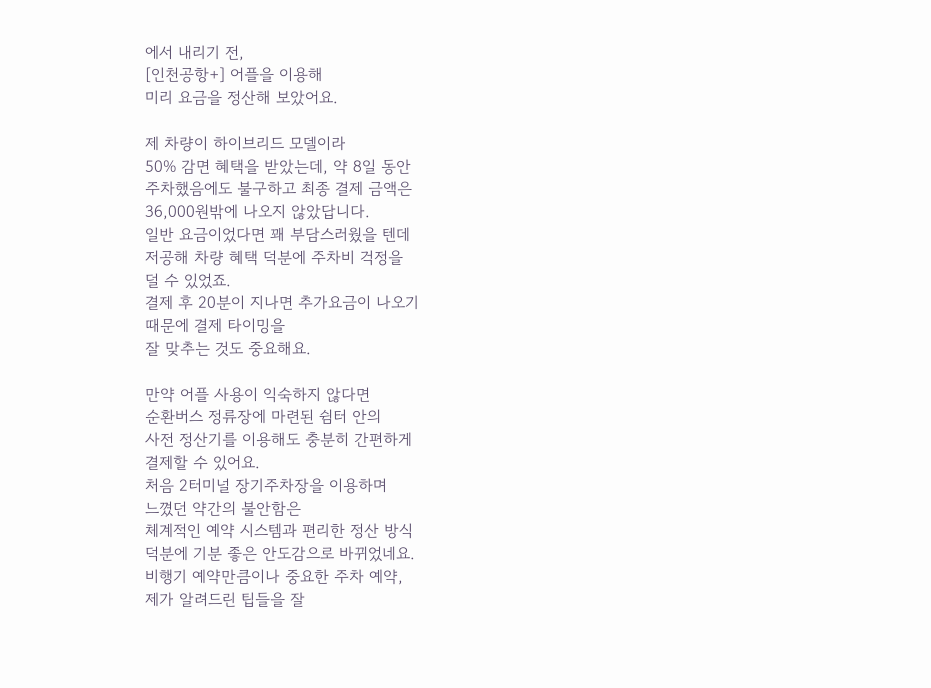에서 내리기 전,
[인천공항+] 어플을 이용해
미리 요금을 정산해 보았어요.

제 차량이 하이브리드 모델이라
50% 감면 혜택을 받았는데, 약 8일 동안
주차했음에도 불구하고 최종 결제 금액은
36,000원밖에 나오지 않았답니다.
일반 요금이었다면 꽤 부담스러웠을 텐데
저공해 차량 혜택 덕분에 주차비 걱정을
덜 수 있었죠.
결제 후 20분이 지나면 추가요금이 나오기
때문에 결제 타이밍을
잘 맞추는 것도 중요해요.

만약 어플 사용이 익숙하지 않다면
순환버스 정류장에 마련된 쉼터 안의
사전 정산기를 이용해도 충분히 간편하게
결제할 수 있어요.
처음 2터미널 장기주차장을 이용하며
느꼈던 약간의 불안함은
체계적인 예약 시스템과 편리한 정산 방식
덕분에 기분 좋은 안도감으로 바뀌었네요.
비행기 예약만큼이나 중요한 주차 예약,
제가 알려드린 팁들을 잘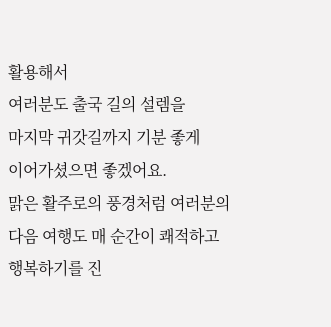활용해서
여러분도 출국 길의 설렘을
마지막 귀갓길까지 기분 좋게
이어가셨으면 좋겠어요.
맑은 활주로의 풍경처럼 여러분의
다음 여행도 매 순간이 쾌적하고
행복하기를 진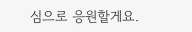심으로 응원할게요.